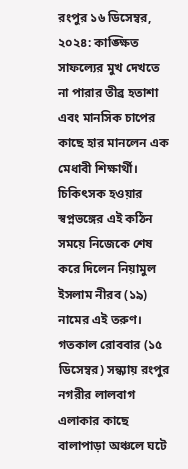রংপুর ১৬ ডিসেম্বর, ২০২৪: কাঙ্ক্ষিত সাফল্যের মুখ দেখতে না পারার তীব্র হতাশা এবং মানসিক চাপের কাছে হার মানলেন এক মেধাবী শিক্ষার্থী। চিকিৎসক হওয়ার স্বপ্নভঙ্গের এই কঠিন সময়ে নিজেকে শেষ করে দিলেন নিয়ামুল ইসলাম নীরব (১৯) নামের এই তরুণ।
গতকাল রোববার (১৫ ডিসেম্বর) সন্ধ্যায় রংপুর নগরীর লালবাগ এলাকার কাছে বালাপাড়া অঞ্চলে ঘটে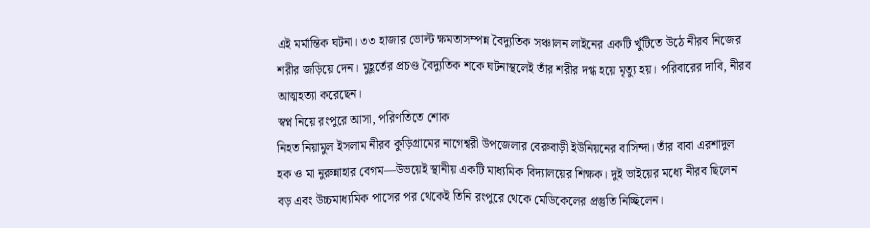এই মর্মান্তিক ঘটনা। ৩৩ হাজার ভোল্ট ক্ষমতাসম্পন্ন বৈদ্যুতিক সঞ্চালন লাইনের একটি খুঁটিতে উঠে নীরব নিজের শরীর জড়িয়ে দেন। মুহূর্তের প্রচণ্ড বৈদ্যুতিক শকে ঘটনাস্থলেই তাঁর শরীর দগ্ধ হয়ে মৃত্যু হয়। পরিবারের দাবি, নীরব আত্মহত্যা করেছেন।
স্বপ্ন নিয়ে রংপুরে আসা, পরিণতিতে শোক
নিহত নিয়ামুল ইসলাম নীরব কুড়িগ্রামের নাগেশ্বরী উপজেলার বেরুবাড়ী ইউনিয়নের বাসিন্দা। তাঁর বাবা এরশাদুল হক ও মা নুরুন্নাহার বেগম—উভয়েই স্থানীয় একটি মাধ্যমিক বিদ্যালয়ের শিক্ষক। দুই ভাইয়ের মধ্যে নীরব ছিলেন বড় এবং উচ্চমাধ্যমিক পাসের পর থেকেই তিনি রংপুরে থেকে মেডিকেলের প্রস্তুতি নিচ্ছিলেন।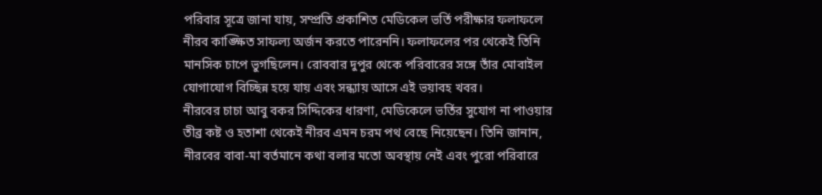পরিবার সূত্রে জানা যায়, সম্প্রতি প্রকাশিত মেডিকেল ভর্তি পরীক্ষার ফলাফলে নীরব কাঙ্ক্ষিত সাফল্য অর্জন করতে পারেননি। ফলাফলের পর থেকেই তিনি মানসিক চাপে ভুগছিলেন। রোববার দুপুর থেকে পরিবারের সঙ্গে তাঁর মোবাইল যোগাযোগ বিচ্ছিন্ন হয়ে যায় এবং সন্ধ্যায় আসে এই ভয়াবহ খবর।
নীরবের চাচা আবু বকর সিদ্দিকের ধারণা, মেডিকেলে ভর্তির সুযোগ না পাওয়ার তীব্র কষ্ট ও হতাশা থেকেই নীরব এমন চরম পথ বেছে নিয়েছেন। তিনি জানান, নীরবের বাবা-মা বর্তমানে কথা বলার মতো অবস্থায় নেই এবং পুরো পরিবারে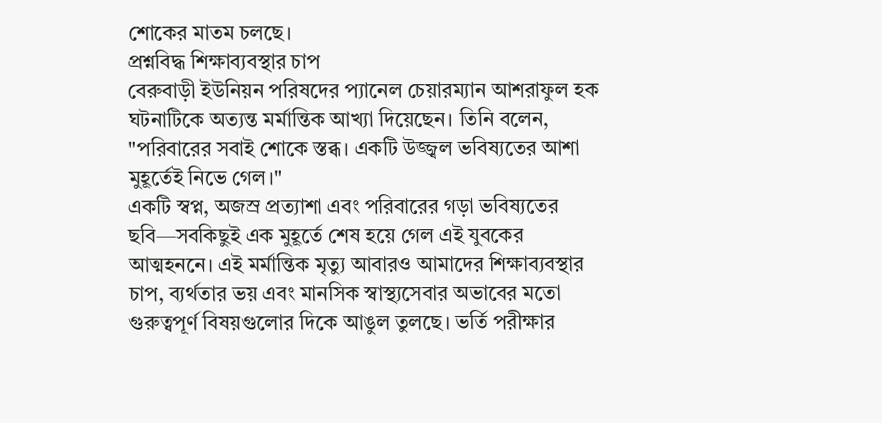শোকের মাতম চলছে।
প্রশ্নবিদ্ধ শিক্ষাব্যবস্থার চাপ
বেরুবাড়ী ইউনিয়ন পরিষদের প্যানেল চেয়ারম্যান আশরাফুল হক ঘটনাটিকে অত্যন্ত মর্মান্তিক আখ্যা দিয়েছেন। তিনি বলেন, "পরিবারের সবাই শোকে স্তব্ধ। একটি উজ্জ্বল ভবিষ্যতের আশা মুহূর্তেই নিভে গেল।"
একটি স্বপ্ন, অজস্র প্রত্যাশা এবং পরিবারের গড়া ভবিষ্যতের ছবি—সবকিছুই এক মুহূর্তে শেষ হয়ে গেল এই যুবকের আত্মহননে। এই মর্মান্তিক মৃত্যু আবারও আমাদের শিক্ষাব্যবস্থার চাপ, ব্যর্থতার ভয় এবং মানসিক স্বাস্থ্যসেবার অভাবের মতো গুরুত্বপূর্ণ বিষয়গুলোর দিকে আঙুল তুলছে। ভর্তি পরীক্ষার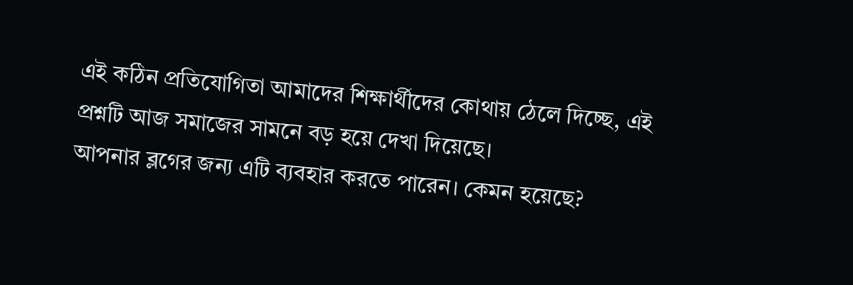এই কঠিন প্রতিযোগিতা আমাদের শিক্ষার্থীদের কোথায় ঠেলে দিচ্ছে, এই প্রশ্নটি আজ সমাজের সামনে বড় হয়ে দেখা দিয়েছে।
আপনার ব্লগের জন্য এটি ব্যবহার করতে পারেন। কেমন হয়েছে?